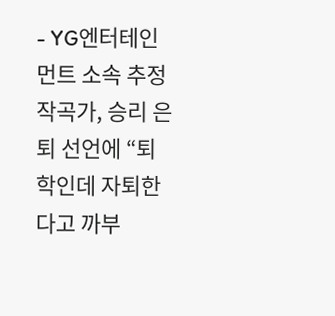- YG엔터테인먼트 소속 추정 작곡가, 승리 은퇴 선언에 “퇴학인데 자퇴한다고 까부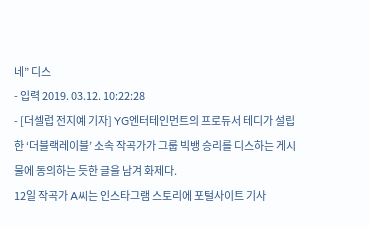네” 디스
- 입력 2019. 03.12. 10:22:28
- [더셀럽 전지예 기자] YG엔터테인먼트의 프로듀서 테디가 설립한 ‘더블랙레이블’ 소속 작곡가가 그룹 빅뱅 승리를 디스하는 게시물에 동의하는 듯한 글을 남겨 화제다.
12일 작곡가 A씨는 인스타그램 스토리에 포털사이트 기사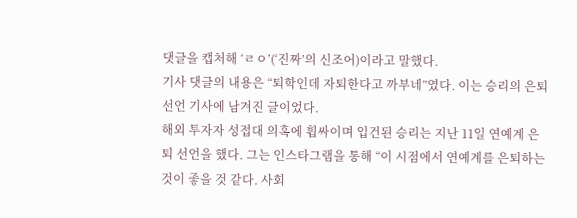댓글을 캡처해 ‘ㄹㅇ’(‘진짜’의 신조어)이라고 말했다.
기사 댓글의 내용은 “퇴학인데 자퇴한다고 까부네”였다. 이는 승리의 은퇴 선언 기사에 남겨진 글이었다.
해외 투자자 성접대 의혹에 휩싸이며 입건된 승리는 지난 11일 연예계 은퇴 선언을 했다. 그는 인스타그램을 통해 “이 시점에서 연예계를 은퇴하는 것이 좋을 것 같다. 사회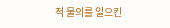적 물의를 일으킨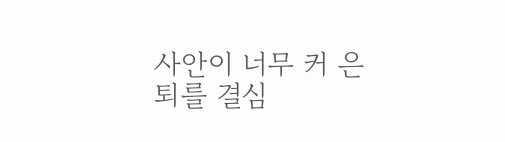사안이 너무 커 은퇴를 결심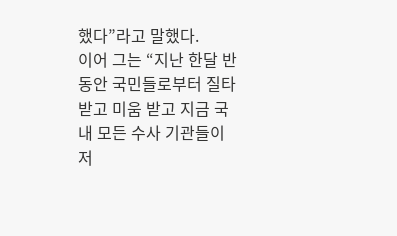했다”라고 말했다.
이어 그는 “지난 한달 반 동안 국민들로부터 질타 받고 미움 받고 지금 국내 모든 수사 기관들이 저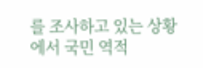를 조사하고 있는 상황에서 국민 역적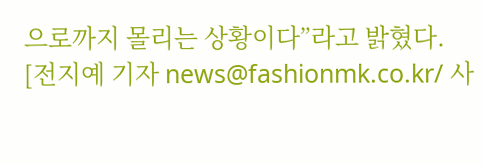으로까지 몰리는 상황이다”라고 밝혔다.
[전지예 기자 news@fashionmk.co.kr/ 사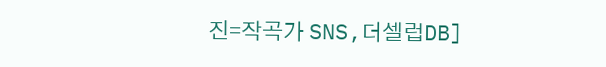진=작곡가 SNS,더셀럽DB]